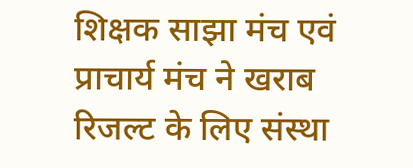शिक्षक साझा मंच एवं प्राचार्य मंच ने खराब रिजल्ट के लिए संस्था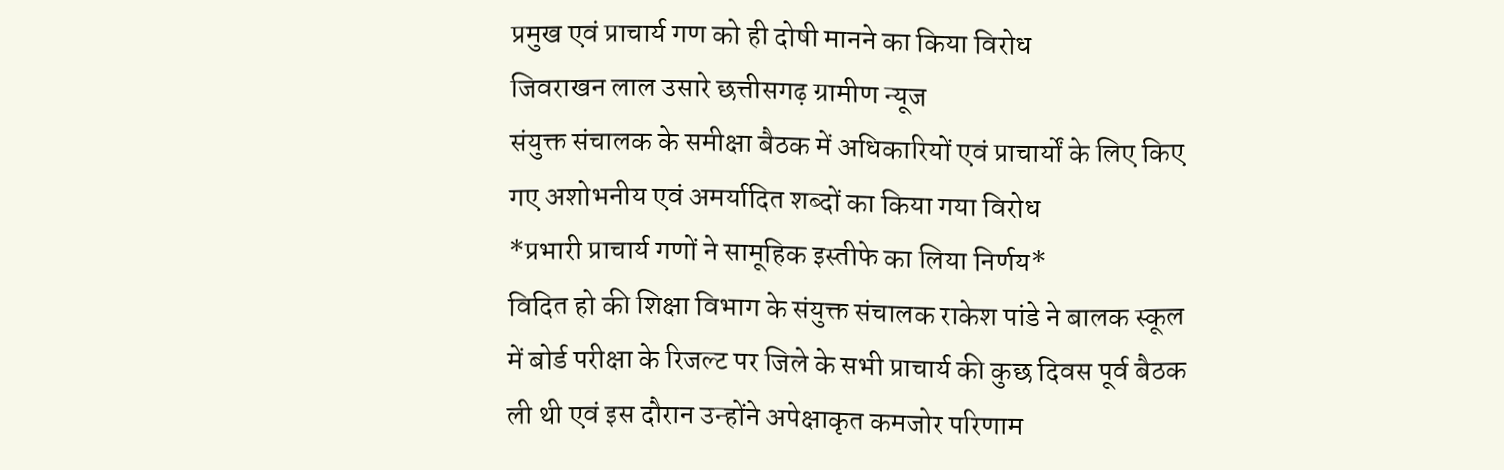प्रमुख एवं प्राचार्य गण को ही दोषी मानने का किया विरोध
जिवराखन लाल उसारे छत्तीसगढ़ ग्रामीण न्यूज
संयुक्त संचालक के समीक्षा बैठक में अधिकारियों एवं प्राचार्यों के लिए किए गए अशोभनीय एवं अमर्यादित शब्दों का किया गया विरोध
*प्रभारी प्राचार्य गणों ने सामूहिक इस्तीफे का लिया निर्णय*
विदित हो की शिक्षा विभाग के संयुक्त संचालक राकेश पांडे ने बालक स्कूल में बोर्ड परीक्षा के रिजल्ट पर जिले के सभी प्राचार्य की कुछ दिवस पूर्व बैठक ली थी एवं इस दौरान उन्होंने अपेक्षाकृत कमजोर परिणाम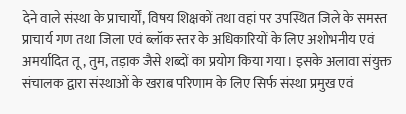देने वाले संस्था के प्राचार्यों, विषय शिक्षकों तथा वहां पर उपस्थित जिले के समस्त प्राचार्य गण तथा जिला एवं ब्लॉक स्तर के अधिकारियों के लिए अशोभनीय एवं अमर्यादित तू, तुम, तड़ाक जैसे शब्दों का प्रयोग किया गया। इसके अलावा संयुक्त संचालक द्वारा संस्थाओं के खराब परिणाम के लिए सिर्फ संस्था प्रमुख एवं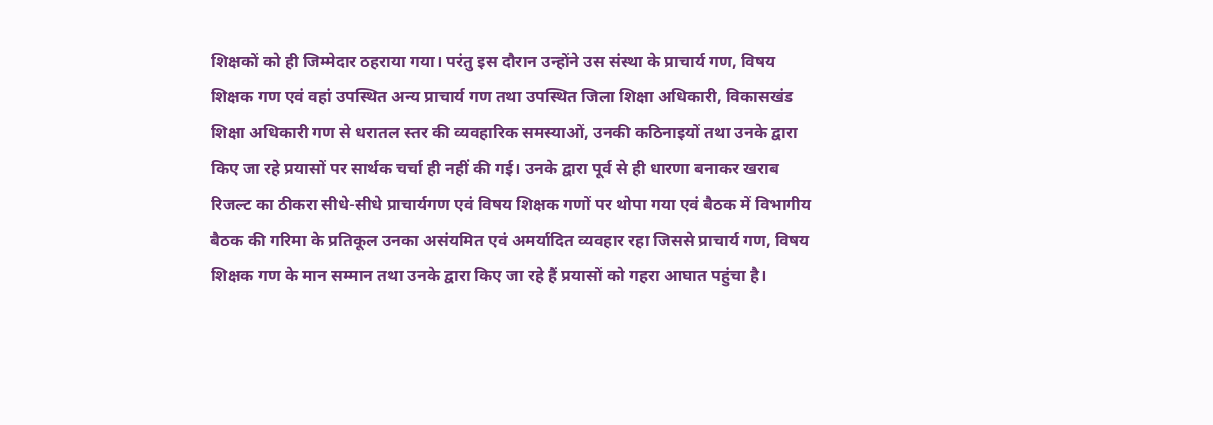शिक्षकों को ही जिम्मेदार ठहराया गया। परंतु इस दौरान उन्होंने उस संस्था के प्राचार्य गण, विषय शिक्षक गण एवं वहां उपस्थित अन्य प्राचार्य गण तथा उपस्थित जिला शिक्षा अधिकारी, विकासखंड शिक्षा अधिकारी गण से धरातल स्तर की व्यवहारिक समस्याओं, उनकी कठिनाइयों तथा उनके द्वारा किए जा रहे प्रयासों पर सार्थक चर्चा ही नहीं की गई। उनके द्वारा पूर्व से ही धारणा बनाकर खराब रिजल्ट का ठीकरा सीधे-सीधे प्राचार्यगण एवं विषय शिक्षक गणों पर थोपा गया एवं बैठक में विभागीय बैठक की गरिमा के प्रतिकूल उनका असंयमित एवं अमर्यादित व्यवहार रहा जिससे प्राचार्य गण, विषय शिक्षक गण के मान सम्मान तथा उनके द्वारा किए जा रहे हैं प्रयासों को गहरा आघात पहुंचा है।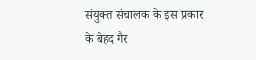संयुक्त संचालक के इस प्रकार के बेहद गैर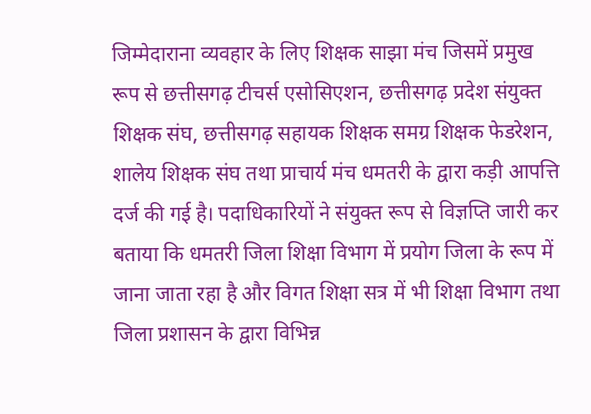जिम्मेदाराना व्यवहार के लिए शिक्षक साझा मंच जिसमें प्रमुख रूप से छत्तीसगढ़ टीचर्स एसोसिएशन, छत्तीसगढ़ प्रदेश संयुक्त शिक्षक संघ, छत्तीसगढ़ सहायक शिक्षक समग्र शिक्षक फेडरेशन, शालेय शिक्षक संघ तथा प्राचार्य मंच धमतरी के द्वारा कड़ी आपत्ति दर्ज की गई है। पदाधिकारियों ने संयुक्त रूप से विज्ञप्ति जारी कर बताया कि धमतरी जिला शिक्षा विभाग में प्रयोग जिला के रूप में जाना जाता रहा है और विगत शिक्षा सत्र में भी शिक्षा विभाग तथा जिला प्रशासन के द्वारा विभिन्न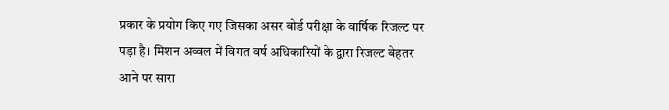प्रकार के प्रयोग किए गए जिसका असर बोर्ड परीक्षा के वार्षिक रिजल्ट पर पड़ा है। मिशन अव्वल में विगत वर्ष अधिकारियों के द्वारा रिजल्ट बेहतर आने पर सारा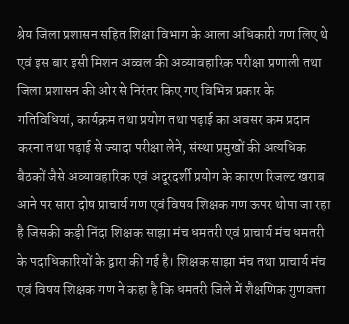श्रेय जिला प्रशासन सहित शिक्षा विभाग के आला अधिकारी गण लिए थे एवं इस बार इसी मिशन अव्वल की अव्यावहारिक परीक्षा प्रणाली तथा जिला प्रशासन की ओर से निरंतर किए गए विभिन्न प्रकार के गतिविधियां, कार्यक्रम तथा प्रयोग तथा पढ़ाई का अवसर कम प्रदान करना तथा पढ़ाई से ज्यादा परीक्षा लेने, संस्था प्रमुखों की अत्यधिक बैठकों जैसे अव्यावहारिक एवं अदूरदर्शी प्रयोग के कारण रिजल्ट खराब आने पर सारा दोष प्राचार्य गण एवं विषय शिक्षक गण ऊपर थोपा जा रहा है जिसकी कड़ी निंदा शिक्षक साझा मंच धमतरी एवं प्राचार्य मंच धमतरी के पदाधिकारियों के द्वारा की गई है। शिक्षक साझा मंच तथा प्राचार्य मंच एवं विषय शिक्षक गण ने कहा है कि धमतरी जिले में शैक्षणिक गुणवत्ता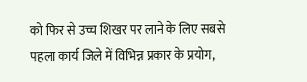को फिर से उच्च शिखर पर लाने के लिए सबसे पहला कार्य जिले में विभिन्न प्रकार के प्रयोग,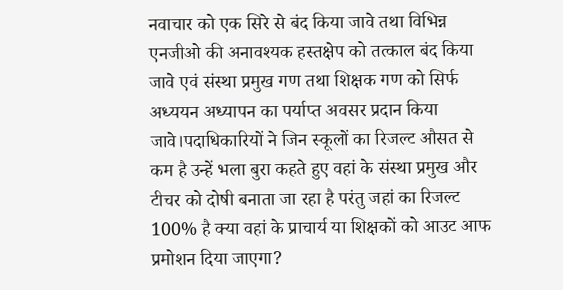नवाचार को एक सिरे से बंद किया जावे तथा विभिन्न एनजीओ की अनावश्यक हस्तक्षेप को तत्काल बंद किया जावे एवं संस्था प्रमुख गण तथा शिक्षक गण को सिर्फ अध्ययन अध्यापन का पर्याप्त अवसर प्रदान किया जावे।पदाधिकारियों ने जिन स्कूलों का रिजल्ट औसत से कम है उन्हें भला बुरा कहते हुए वहां के संस्था प्रमुख और टीचर को दोषी बनाता जा रहा है परंतु जहां का रिजल्ट 100% है क्या वहां के प्राचार्य या शिक्षकों को आउट आफ प्रमोशन दिया जाएगा?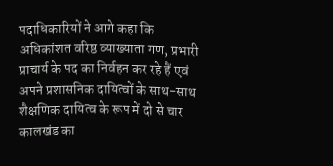पदाधिकारियों ने आगे कहा कि अधिकांशत वरिष्ठ व्याख्याता गण, प्रभारी प्राचार्य के पद का निर्वहन कर रहे हैं एवं अपने प्रशासनिक दायित्वों के साथ-साथ शैक्षणिक दायित्व के रूप में दो से चार कालखंड का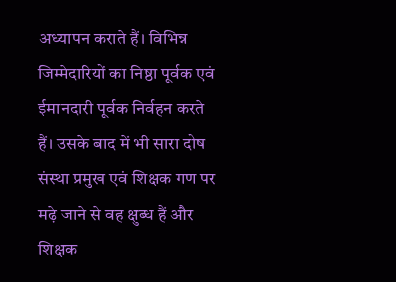अध्यापन कराते हैं। विभिन्न जिम्मेदारियों का निष्ठा पूर्वक एवं ईमानदारी पूर्वक निर्वहन करते हैं। उसके बाद में भी सारा दोष संस्था प्रमुख एवं शिक्षक गण पर मढ़े जाने से वह क्षुब्ध हैं और शिक्षक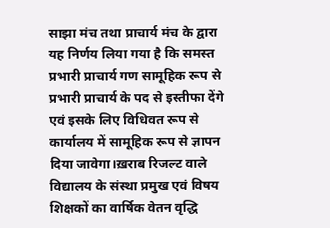साझा मंच तथा प्राचार्य मंच के द्वारा यह निर्णय लिया गया है कि समस्त प्रभारी प्राचार्य गण सामूहिक रूप से प्रभारी प्राचार्य के पद से इस्तीफा देंगे एवं इसके लिए विधिवत रूप से कार्यालय में सामूहिक रूप से ज्ञापन दिया जावेगा।ख़राब रिजल्ट वाले विद्यालय के संस्था प्रमुख एवं विषय शिक्षकों का वार्षिक वेतन वृद्धि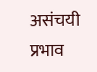असंचयी प्रभाव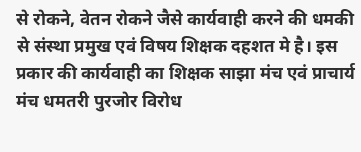से रोकने, वेतन रोकने जैसे कार्यवाही करने की धमकी से संस्था प्रमुख एवं विषय शिक्षक दहशत मे है। इस प्रकार की कार्यवाही का शिक्षक साझा मंच एवं प्राचार्य मंच धमतरी पुरजोर विरोध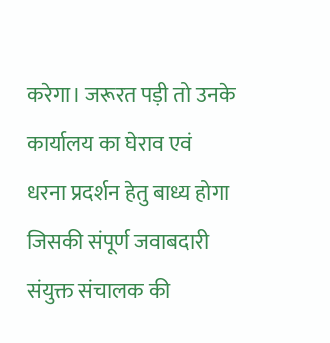करेगा। जरूरत पड़ी तो उनके कार्यालय का घेराव एवं धरना प्रदर्शन हेतु बाध्य होगा जिसकी संपूर्ण जवाबदारी संयुक्त संचालक की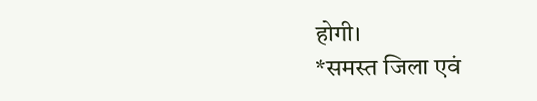होगी।
*समस्त जिला एवं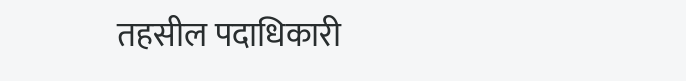तहसील पदाधिकारी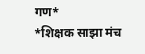गण*
*शिक्षक साझा मंच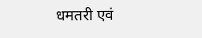धमतरी एवं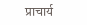प्राचार्य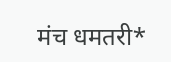मंच धमतरी*